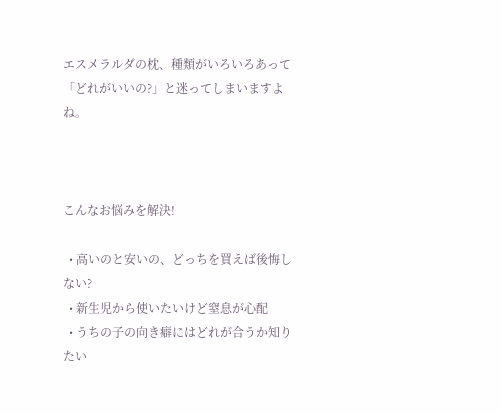エスメラルダの枕、種類がいろいろあって「どれがいいの?」と迷ってしまいますよね。



こんなお悩みを解決!

  • 高いのと安いの、どっちを買えば後悔しない?
  • 新生児から使いたいけど窒息が心配
  • うちの子の向き癖にはどれが合うか知りたい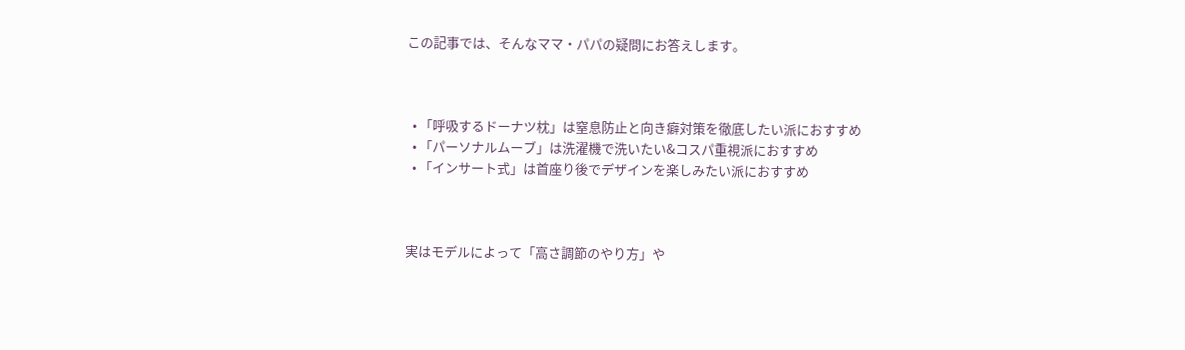この記事では、そんなママ・パパの疑問にお答えします。



  • 「呼吸するドーナツ枕」は窒息防止と向き癖対策を徹底したい派におすすめ
  • 「パーソナルムーブ」は洗濯機で洗いたい&コスパ重視派におすすめ
  • 「インサート式」は首座り後でデザインを楽しみたい派におすすめ



実はモデルによって「高さ調節のやり方」や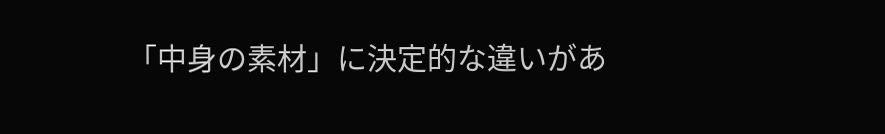「中身の素材」に決定的な違いがあ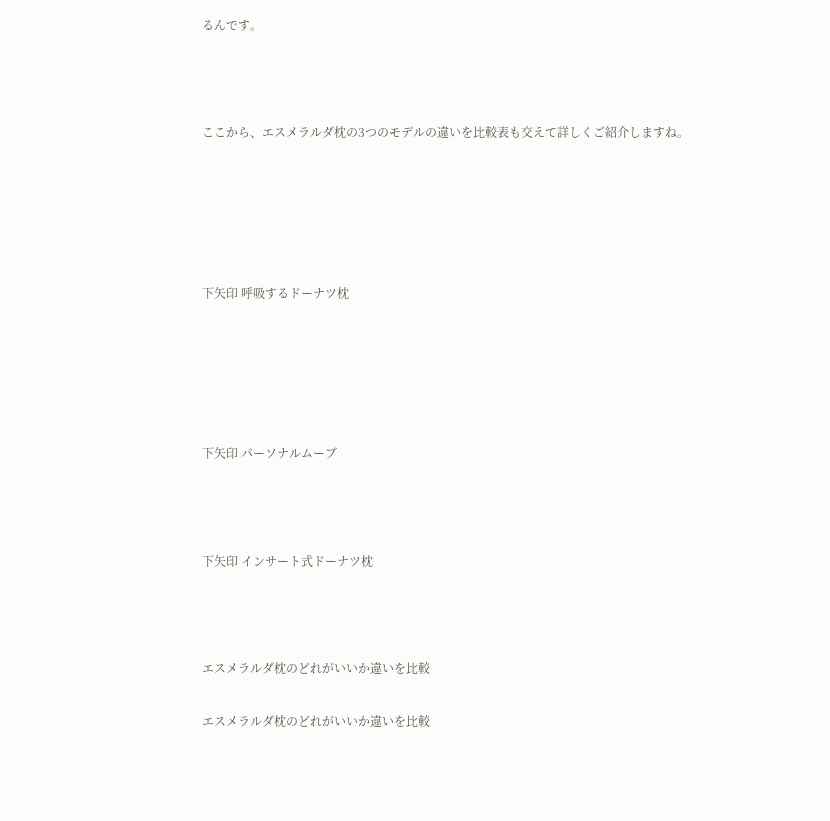るんです。



ここから、エスメラルダ枕の3つのモデルの違いを比較表も交えて詳しくご紹介しますね。





下矢印 呼吸するドーナツ枕





下矢印 パーソナルムーブ



下矢印 インサート式ドーナツ枕



エスメラルダ枕のどれがいいか違いを比較

エスメラルダ枕のどれがいいか違いを比較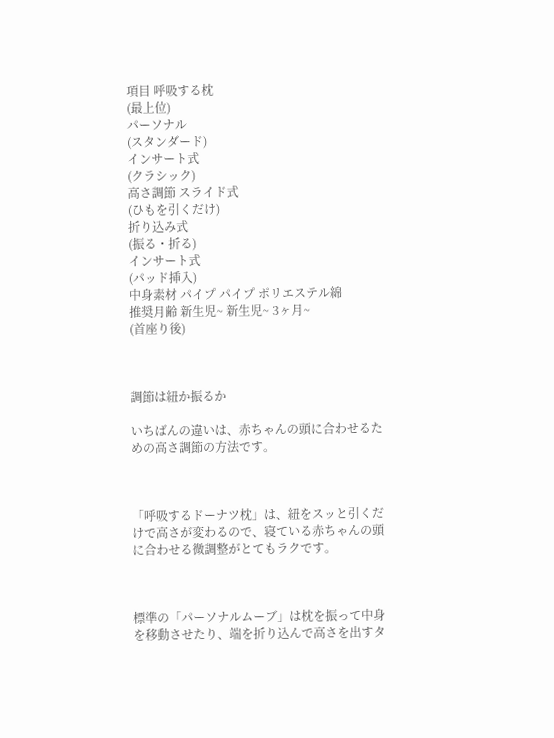項目 呼吸する枕
(最上位)
パーソナル
(スタンダード)
インサート式
(クラシック)
高さ調節 スライド式
(ひもを引くだけ)
折り込み式
(振る・折る)
インサート式
(パッド挿入)
中身素材 パイプ パイプ ポリエステル綿
推奨月齢 新生児~ 新生児~ 3ヶ月~
(首座り後)



調節は紐か振るか

いちばんの違いは、赤ちゃんの頭に合わせるための高さ調節の方法です。



「呼吸するドーナツ枕」は、紐をスッと引くだけで高さが変わるので、寝ている赤ちゃんの頭に合わせる微調整がとてもラクです。



標準の「パーソナルムーブ」は枕を振って中身を移動させたり、端を折り込んで高さを出すタ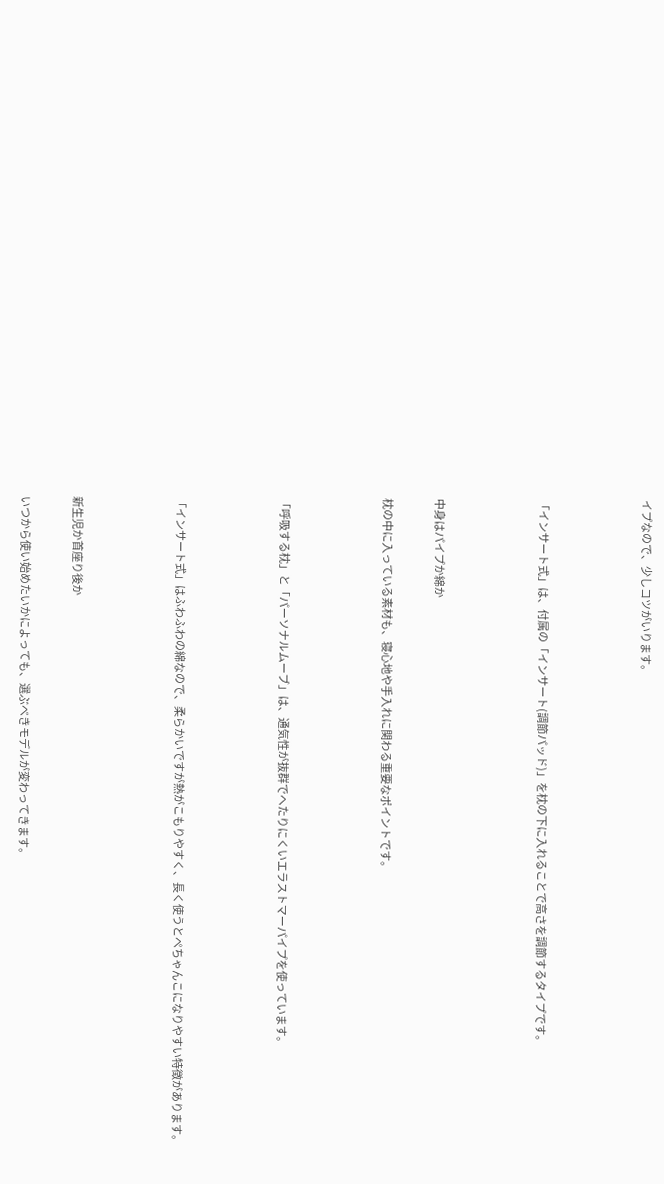イプなので、少しコツがいります。



「インサート式」は、付属の「インサート(調節パッド)」を枕の下に入れることで高さを調節するタイプです。



中身はパイプか綿か

枕の中に入っている素材も、寝心地や手入れに関わる重要なポイントです。



「呼吸する枕」と「パーソナルムーブ」は、通気性が抜群でへたりにくいエラストマーパイプを使っています。



「インサート式」はふわふわの綿なので、柔らかいですが熱がこもりやすく、長く使うとぺちゃんこになりやすい特徴があります。



新生児か首座り後か

いつから使い始めたいかによっても、選ぶべきモデルが変わってきます。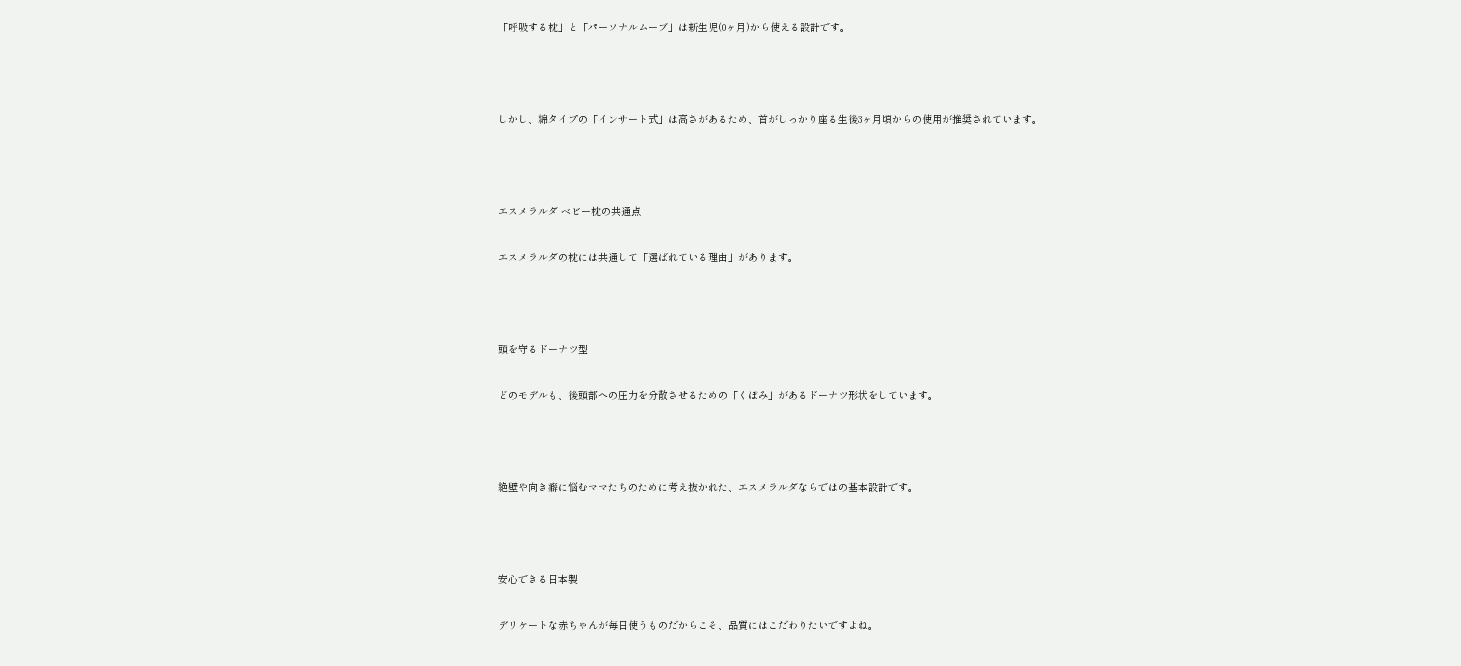「呼吸する枕」と「パーソナルムーブ」は新生児(0ヶ月)から使える設計です。



しかし、綿タイプの「インサート式」は高さがあるため、首がしっかり座る生後3ヶ月頃からの使用が推奨されています。



エスメラルダ ベビー枕の共通点

エスメラルダの枕には共通して「選ばれている理由」があります。



頭を守るドーナツ型

どのモデルも、後頭部への圧力を分散させるための「くぼみ」があるドーナツ形状をしています。



絶壁や向き癖に悩むママたちのために考え抜かれた、エスメラルダならではの基本設計です。



安心できる日本製

デリケートな赤ちゃんが毎日使うものだからこそ、品質にはこだわりたいですよね。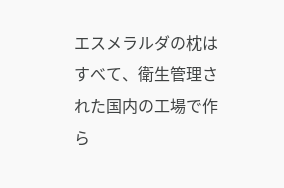エスメラルダの枕はすべて、衛生管理された国内の工場で作ら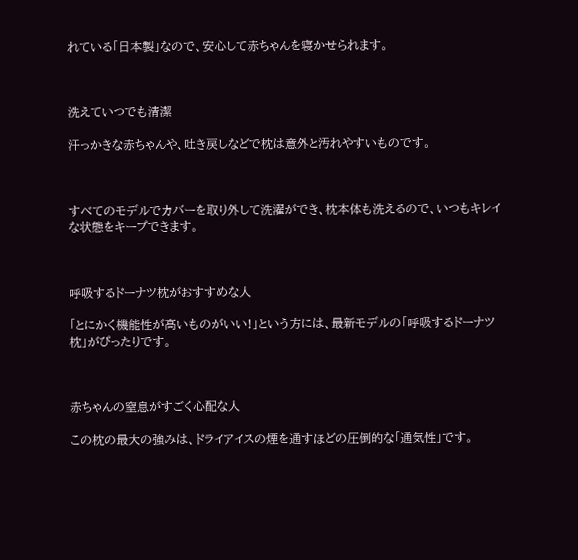れている「日本製」なので、安心して赤ちゃんを寝かせられます。



洗えていつでも清潔

汗っかきな赤ちゃんや、吐き戻しなどで枕は意外と汚れやすいものです。



すべてのモデルでカバーを取り外して洗濯ができ、枕本体も洗えるので、いつもキレイな状態をキープできます。



呼吸するドーナツ枕がおすすめな人

「とにかく機能性が高いものがいい!」という方には、最新モデルの「呼吸するドーナツ枕」がぴったりです。



赤ちゃんの窒息がすごく心配な人

この枕の最大の強みは、ドライアイスの煙を通すほどの圧倒的な「通気性」です。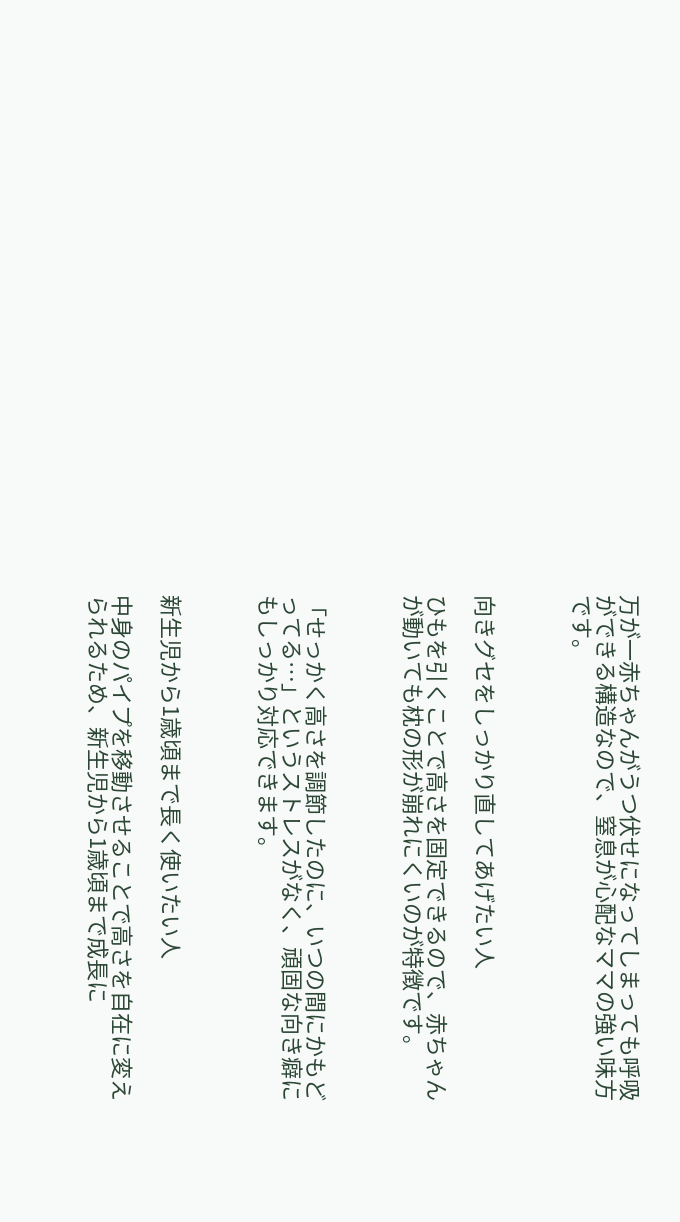万が一赤ちゃんがうつ伏せになってしまっても呼吸ができる構造なので、窒息が心配なママの強い味方です。



向きグセをしっかり直してあげたい人

ひもを引くことで高さを固定できるので、赤ちゃんが動いても枕の形が崩れにくいのが特徴です。



「せっかく高さを調節したのに、いつの間にかもどってる…」というストレスがなく、頑固な向き癖にもしっかり対応できます。



新生児から1歳頃まで長く使いたい人

中身のパイプを移動させることで高さを自在に変えられるため、新生児から1歳頃まで成長に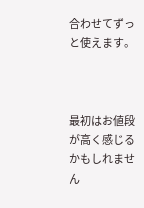合わせてずっと使えます。



最初はお値段が高く感じるかもしれません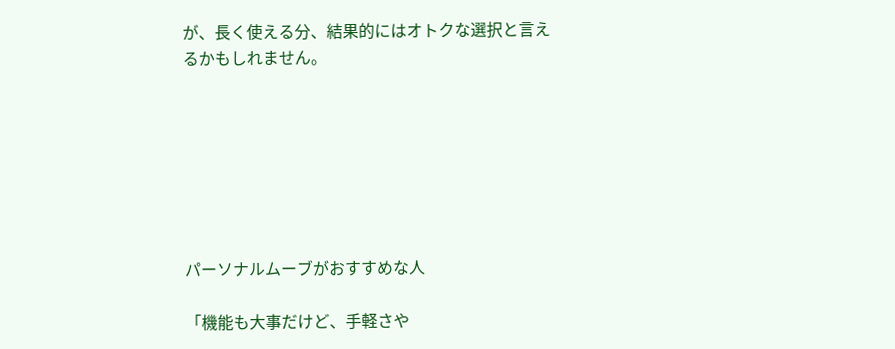が、長く使える分、結果的にはオトクな選択と言えるかもしれません。







パーソナルムーブがおすすめな人

「機能も大事だけど、手軽さや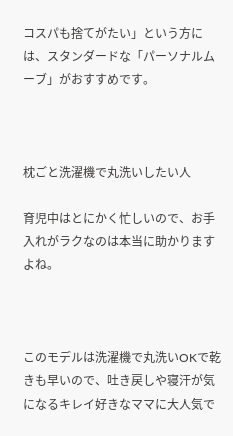コスパも捨てがたい」という方には、スタンダードな「パーソナルムーブ」がおすすめです。



枕ごと洗濯機で丸洗いしたい人

育児中はとにかく忙しいので、お手入れがラクなのは本当に助かりますよね。



このモデルは洗濯機で丸洗いOKで乾きも早いので、吐き戻しや寝汗が気になるキレイ好きなママに大人気で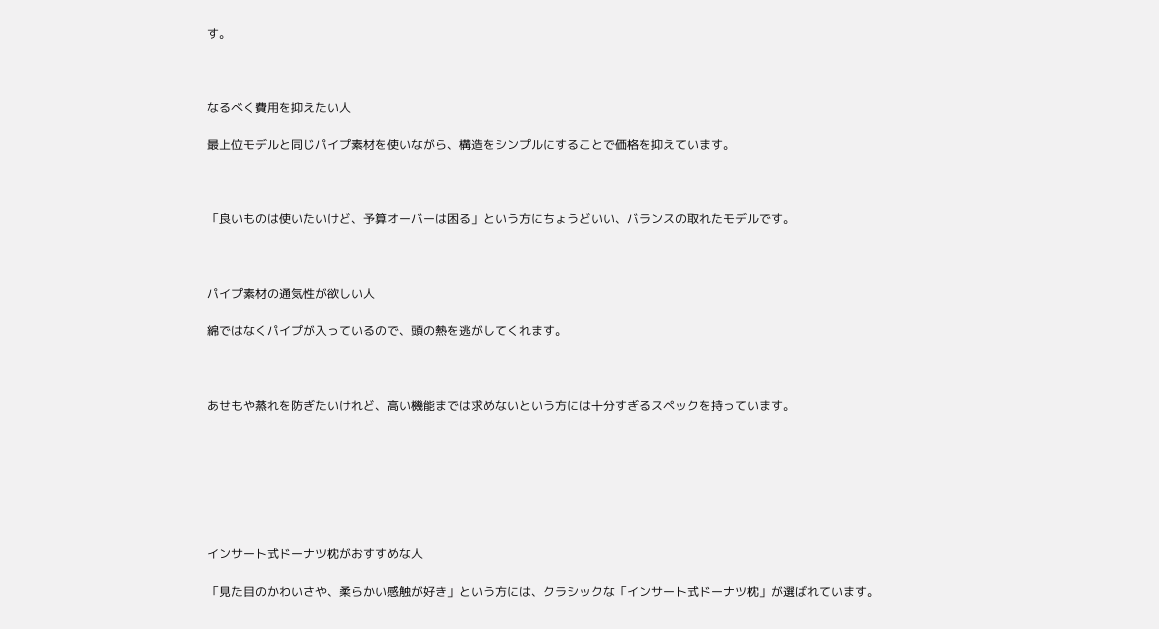す。



なるべく費用を抑えたい人

最上位モデルと同じパイプ素材を使いながら、構造をシンプルにすることで価格を抑えています。



「良いものは使いたいけど、予算オーバーは困る」という方にちょうどいい、バランスの取れたモデルです。



パイプ素材の通気性が欲しい人

綿ではなくパイプが入っているので、頭の熱を逃がしてくれます。



あせもや蒸れを防ぎたいけれど、高い機能までは求めないという方には十分すぎるスペックを持っています。







インサート式ドーナツ枕がおすすめな人

「見た目のかわいさや、柔らかい感触が好き」という方には、クラシックな「インサート式ドーナツ枕」が選ばれています。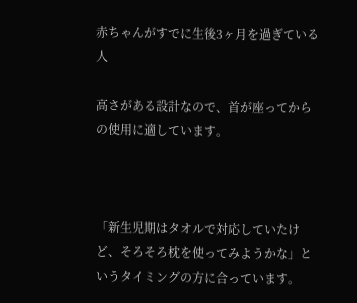赤ちゃんがすでに生後3ヶ月を過ぎている人

高さがある設計なので、首が座ってからの使用に適しています。



「新生児期はタオルで対応していたけど、そろそろ枕を使ってみようかな」というタイミングの方に合っています。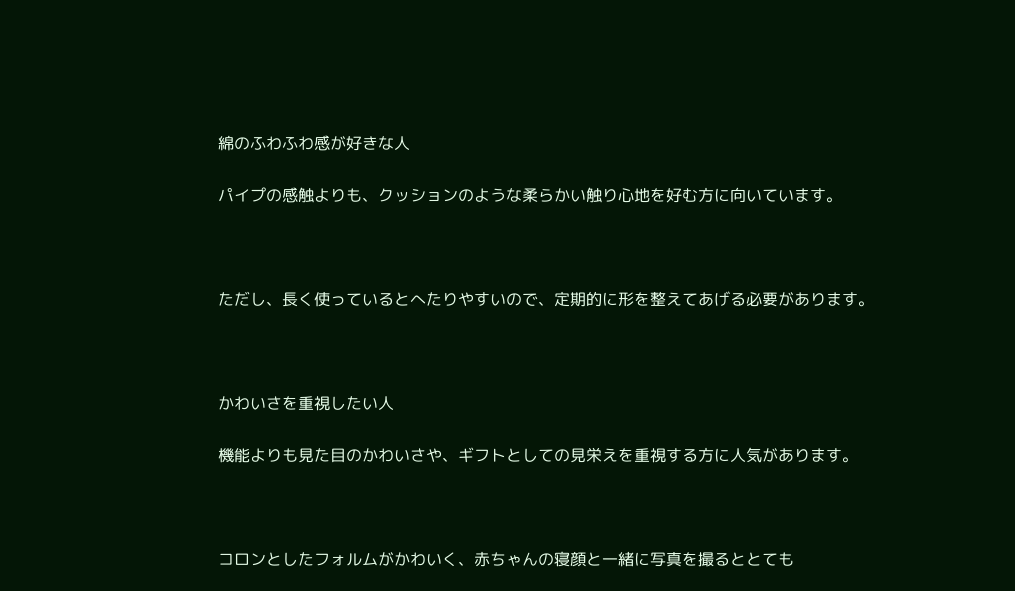綿のふわふわ感が好きな人

パイプの感触よりも、クッションのような柔らかい触り心地を好む方に向いています。



ただし、長く使っているとへたりやすいので、定期的に形を整えてあげる必要があります。



かわいさを重視したい人

機能よりも見た目のかわいさや、ギフトとしての見栄えを重視する方に人気があります。



コロンとしたフォルムがかわいく、赤ちゃんの寝顔と一緒に写真を撮るととても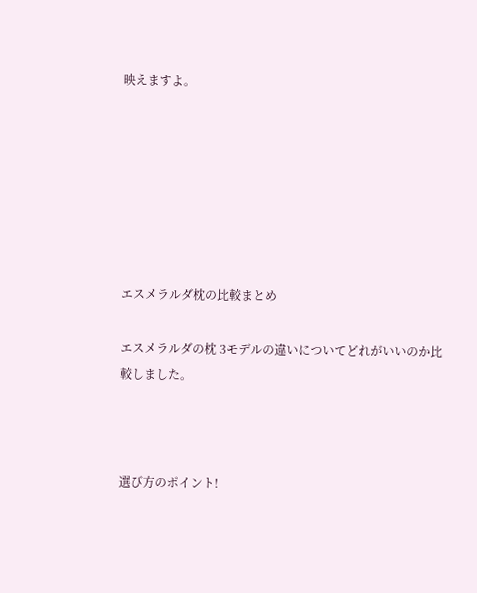映えますよ。







エスメラルダ枕の比較まとめ

エスメラルダの枕 3モデルの違いについてどれがいいのか比較しました。



選び方のポイント!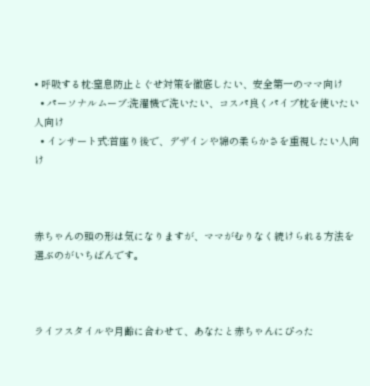• 呼吸する枕:窒息防止とぐせ対策を徹底したい、安全第一のママ向け
  • パーソナルムーブ:洗濯機で洗いたい、コスパ良くパイプ枕を使いたい人向け
  • インサート式:首座り後で、デザインや綿の柔らかさを重視したい人向け



赤ちゃんの頭の形は気になりますが、ママがむりなく続けられる方法を選ぶのがいちばんです。



ライフスタイルや月齢に合わせて、あなたと赤ちゃんにぴった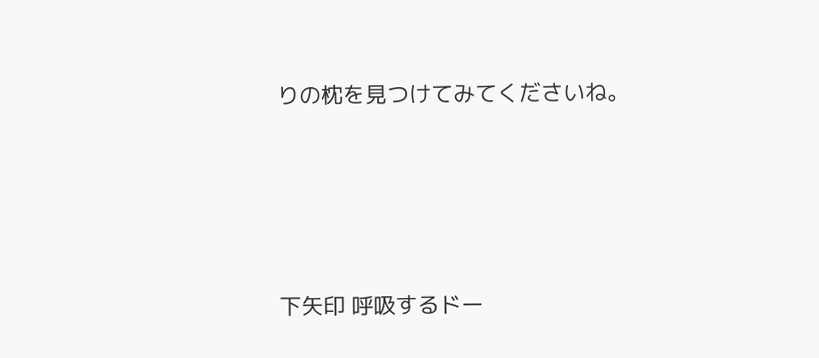りの枕を見つけてみてくださいね。





下矢印 呼吸するドー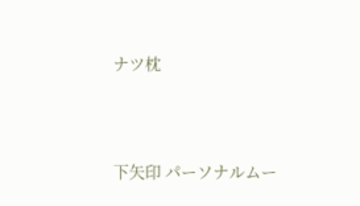ナツ枕





下矢印 パーソナルムー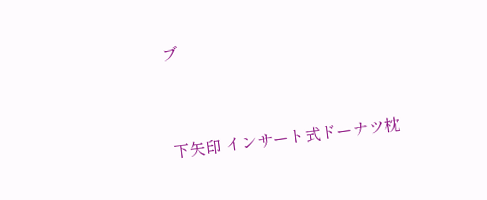ブ



下矢印 インサート式ドーナツ枕